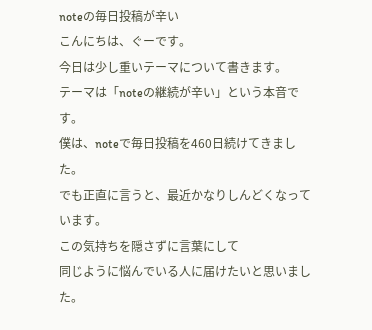noteの毎日投稿が辛い
こんにちは、ぐーです。
今日は少し重いテーマについて書きます。
テーマは「noteの継続が辛い」という本音です。
僕は、noteで毎日投稿を460日続けてきました。
でも正直に言うと、最近かなりしんどくなっています。
この気持ちを隠さずに言葉にして
同じように悩んでいる人に届けたいと思いました。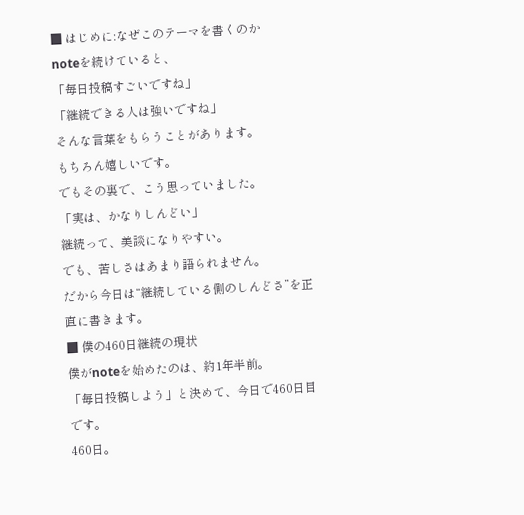■ はじめに:なぜこのテーマを書くのか
noteを続けていると、
「毎日投稿すごいですね」
「継続できる人は強いですね」
そんな言葉をもらうことがあります。
もちろん嬉しいです。
でもその裏で、こう思っていました。
「実は、かなりしんどい」
継続って、美談になりやすい。
でも、苦しさはあまり語られません。
だから今日は“継続している側のしんどさ”を正直に書きます。
■ 僕の460日継続の現状
僕がnoteを始めたのは、約1年半前。
「毎日投稿しよう」と決めて、今日で460日目です。
460日。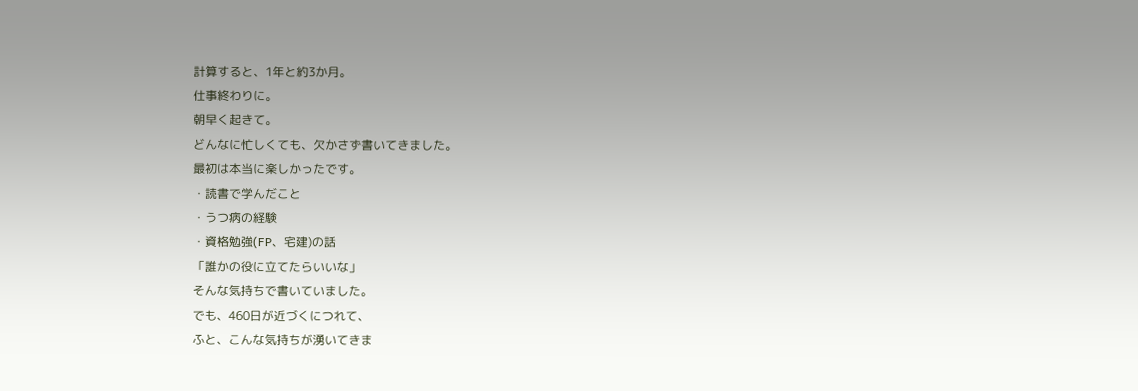計算すると、1年と約3か月。
仕事終わりに。
朝早く起きて。
どんなに忙しくても、欠かさず書いてきました。
最初は本当に楽しかったです。
・読書で学んだこと
・うつ病の経験
・資格勉強(FP、宅建)の話
「誰かの役に立てたらいいな」
そんな気持ちで書いていました。
でも、460日が近づくにつれて、
ふと、こんな気持ちが湧いてきま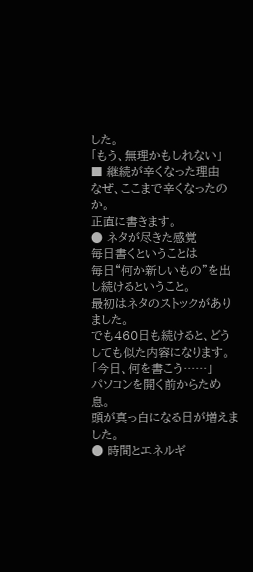した。
「もう、無理かもしれない」
■ 継続が辛くなった理由
なぜ、ここまで辛くなったのか。
正直に書きます。
● ネタが尽きた感覚
毎日書くということは
毎日“何か新しいもの”を出し続けるということ。
最初はネタのストックがありました。
でも460日も続けると、どうしても似た内容になります。
「今日、何を書こう……」
パソコンを開く前からため息。
頭が真っ白になる日が増えました。
● 時間とエネルギ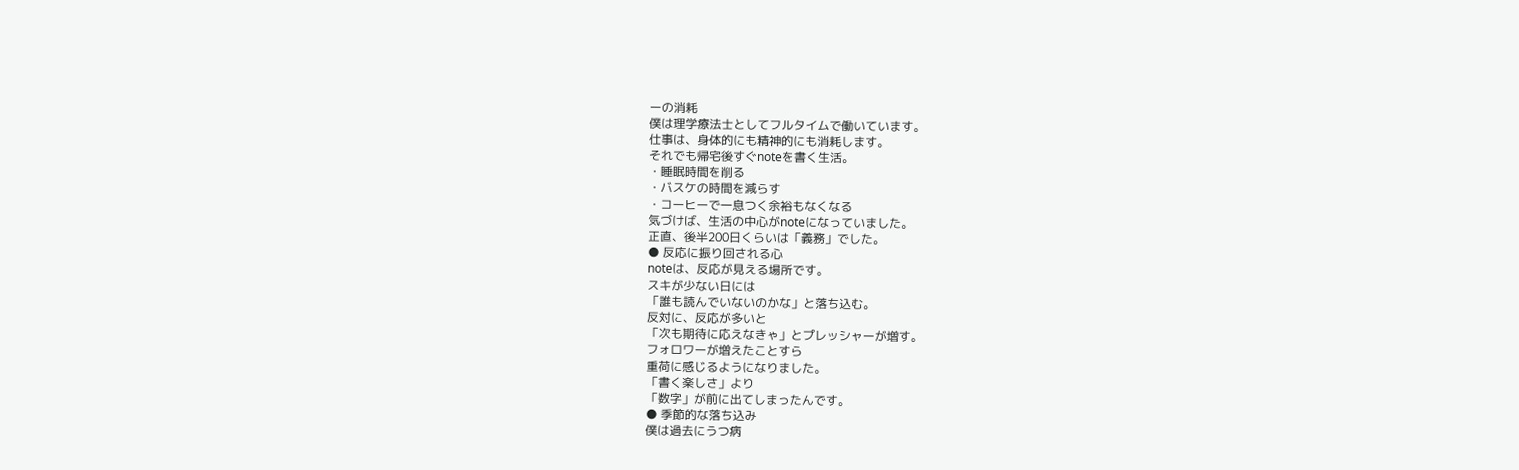ーの消耗
僕は理学療法士としてフルタイムで働いています。
仕事は、身体的にも精神的にも消耗します。
それでも帰宅後すぐnoteを書く生活。
・睡眠時間を削る
・バスケの時間を減らす
・コーヒーで一息つく余裕もなくなる
気づけば、生活の中心がnoteになっていました。
正直、後半200日くらいは「義務」でした。
● 反応に振り回される心
noteは、反応が見える場所です。
スキが少ない日には
「誰も読んでいないのかな」と落ち込む。
反対に、反応が多いと
「次も期待に応えなきゃ」とプレッシャーが増す。
フォロワーが増えたことすら
重荷に感じるようになりました。
「書く楽しさ」より
「数字」が前に出てしまったんです。
● 季節的な落ち込み
僕は過去にうつ病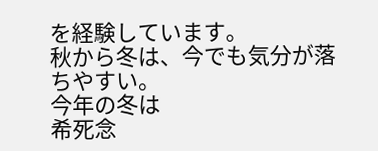を経験しています。
秋から冬は、今でも気分が落ちやすい。
今年の冬は
希死念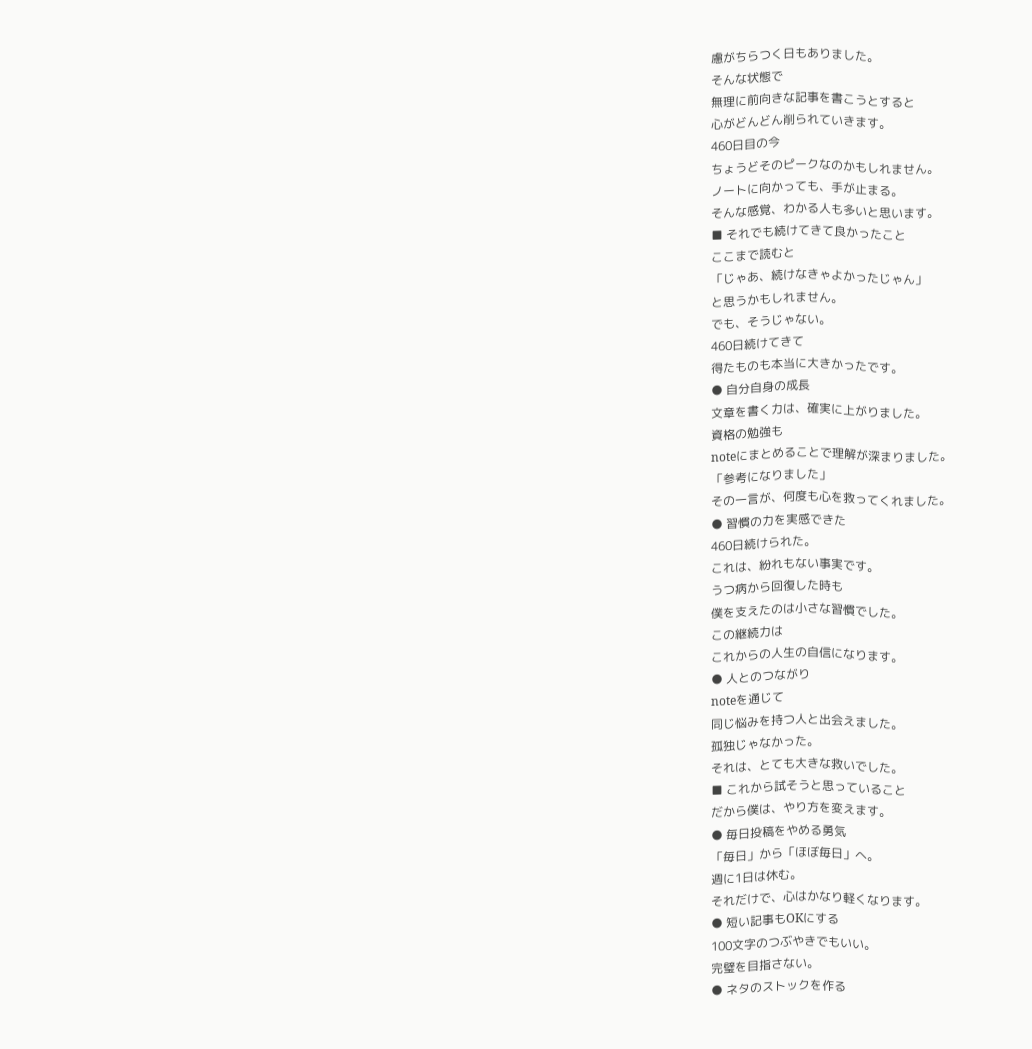慮がちらつく日もありました。
そんな状態で
無理に前向きな記事を書こうとすると
心がどんどん削られていきます。
460日目の今
ちょうどそのピークなのかもしれません。
ノートに向かっても、手が止まる。
そんな感覚、わかる人も多いと思います。
■ それでも続けてきて良かったこと
ここまで読むと
「じゃあ、続けなきゃよかったじゃん」
と思うかもしれません。
でも、そうじゃない。
460日続けてきて
得たものも本当に大きかったです。
● 自分自身の成長
文章を書く力は、確実に上がりました。
資格の勉強も
noteにまとめることで理解が深まりました。
「参考になりました」
その一言が、何度も心を救ってくれました。
● 習慣の力を実感できた
460日続けられた。
これは、紛れもない事実です。
うつ病から回復した時も
僕を支えたのは小さな習慣でした。
この継続力は
これからの人生の自信になります。
● 人とのつながり
noteを通じて
同じ悩みを持つ人と出会えました。
孤独じゃなかった。
それは、とても大きな救いでした。
■ これから試そうと思っていること
だから僕は、やり方を変えます。
● 毎日投稿をやめる勇気
「毎日」から「ほぼ毎日」へ。
週に1日は休む。
それだけで、心はかなり軽くなります。
● 短い記事もOKにする
100文字のつぶやきでもいい。
完璧を目指さない。
● ネタのストックを作る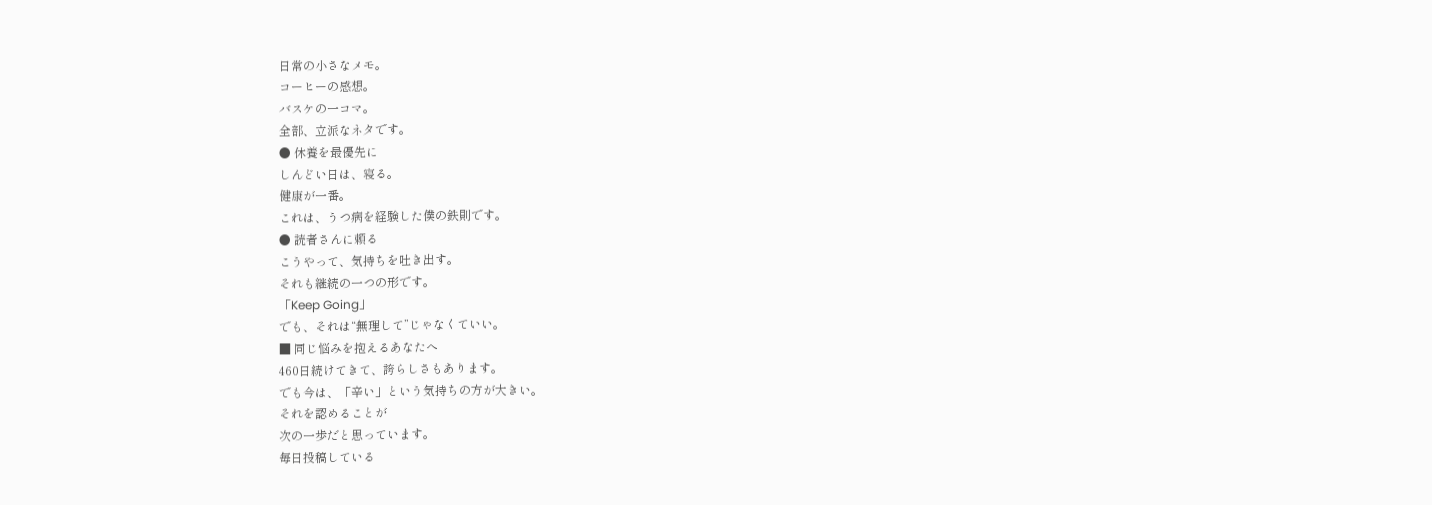日常の小さなメモ。
コーヒーの感想。
バスケの一コマ。
全部、立派なネタです。
● 休養を最優先に
しんどい日は、寝る。
健康が一番。
これは、うつ病を経験した僕の鉄則です。
● 読者さんに頼る
こうやって、気持ちを吐き出す。
それも継続の一つの形です。
「Keep Going」
でも、それは“無理して”じゃなくていい。
■ 同じ悩みを抱えるあなたへ
460日続けてきて、誇らしさもあります。
でも今は、「辛い」という気持ちの方が大きい。
それを認めることが
次の一歩だと思っています。
毎日投稿している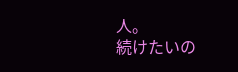人。
続けたいの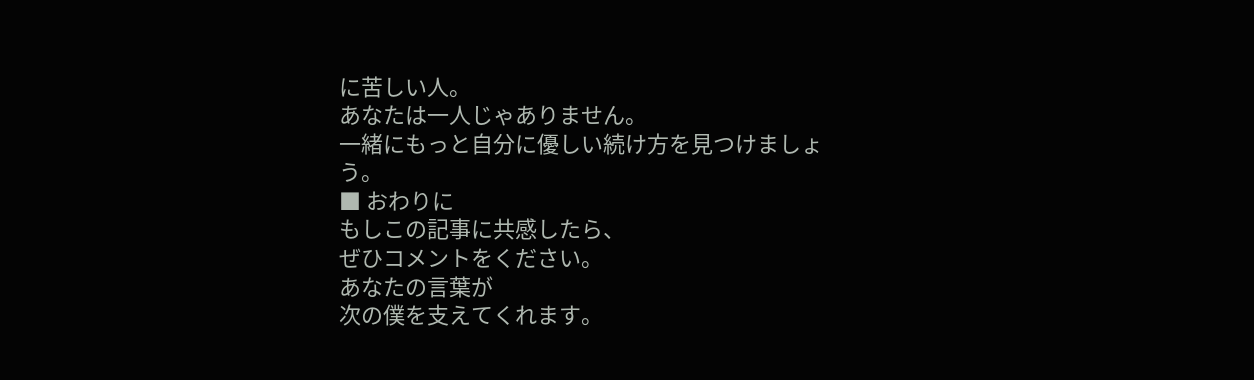に苦しい人。
あなたは一人じゃありません。
一緒にもっと自分に優しい続け方を見つけましょう。
■ おわりに
もしこの記事に共感したら、
ぜひコメントをください。
あなたの言葉が
次の僕を支えてくれます。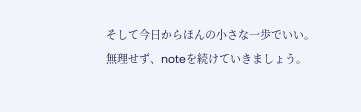そして今日からほんの小さな一歩でいい。
無理せず、noteを続けていきましょう。